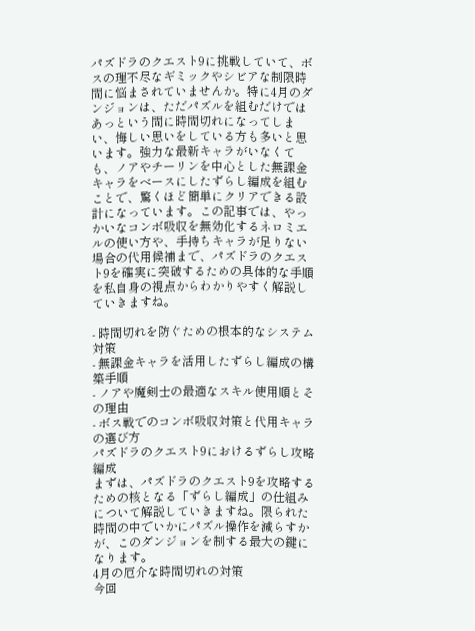パズドラのクエスト9に挑戦していて、ボスの理不尽なギミックやシビアな制限時間に悩まされていませんか。特に4月のダンジョンは、ただパズルを組むだけではあっという間に時間切れになってしまい、悔しい思いをしている方も多いと思います。強力な最新キャラがいなくても、ノアやチーリンを中心とした無課金キャラをベースにしたずらし編成を組むことで、驚くほど簡単にクリアできる設計になっています。この記事では、やっかいなコンボ吸収を無効化するネロミエルの使い方や、手持ちキャラが足りない場合の代用候補まで、パズドラのクエスト9を確実に突破するための具体的な手順を私自身の視点からわかりやすく解説していきますね。

- 時間切れを防ぐための根本的なシステム対策
- 無課金キャラを活用したずらし編成の構築手順
- ノアや魔剣士の最適なスキル使用順とその理由
- ボス戦でのコンボ吸収対策と代用キャラの選び方
パズドラのクエスト9におけるずらし攻略編成
まずは、パズドラのクエスト9を攻略するための核となる「ずらし編成」の仕組みについて解説していきますね。限られた時間の中でいかにパズル操作を減らすかが、このダンジョンを制する最大の鍵になります。
4月の厄介な時間切れの対策
今回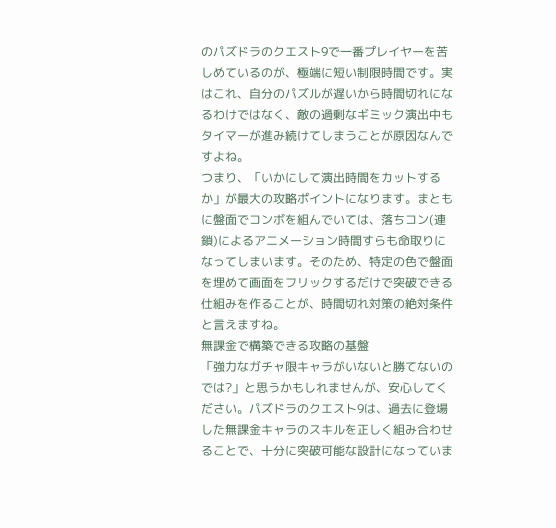のパズドラのクエスト9で一番プレイヤーを苦しめているのが、極端に短い制限時間です。実はこれ、自分のパズルが遅いから時間切れになるわけではなく、敵の過剰なギミック演出中もタイマーが進み続けてしまうことが原因なんですよね。
つまり、「いかにして演出時間をカットするか」が最大の攻略ポイントになります。まともに盤面でコンボを組んでいては、落ちコン(連鎖)によるアニメーション時間すらも命取りになってしまいます。そのため、特定の色で盤面を埋めて画面をフリックするだけで突破できる仕組みを作ることが、時間切れ対策の絶対条件と言えますね。
無課金で構築できる攻略の基盤
「強力なガチャ限キャラがいないと勝てないのでは?」と思うかもしれませんが、安心してください。パズドラのクエスト9は、過去に登場した無課金キャラのスキルを正しく組み合わせることで、十分に突破可能な設計になっていま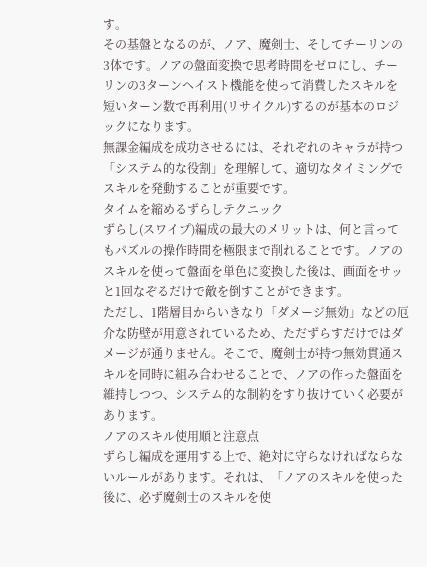す。
その基盤となるのが、ノア、魔剣士、そしてチーリンの3体です。ノアの盤面変換で思考時間をゼロにし、チーリンの3ターンヘイスト機能を使って消費したスキルを短いターン数で再利用(リサイクル)するのが基本のロジックになります。
無課金編成を成功させるには、それぞれのキャラが持つ「システム的な役割」を理解して、適切なタイミングでスキルを発動することが重要です。
タイムを縮めるずらしテクニック
ずらし(スワイプ)編成の最大のメリットは、何と言ってもパズルの操作時間を極限まで削れることです。ノアのスキルを使って盤面を単色に変換した後は、画面をサッと1回なぞるだけで敵を倒すことができます。
ただし、1階層目からいきなり「ダメージ無効」などの厄介な防壁が用意されているため、ただずらすだけではダメージが通りません。そこで、魔剣士が持つ無効貫通スキルを同時に組み合わせることで、ノアの作った盤面を維持しつつ、システム的な制約をすり抜けていく必要があります。
ノアのスキル使用順と注意点
ずらし編成を運用する上で、絶対に守らなければならないルールがあります。それは、「ノアのスキルを使った後に、必ず魔剣士のスキルを使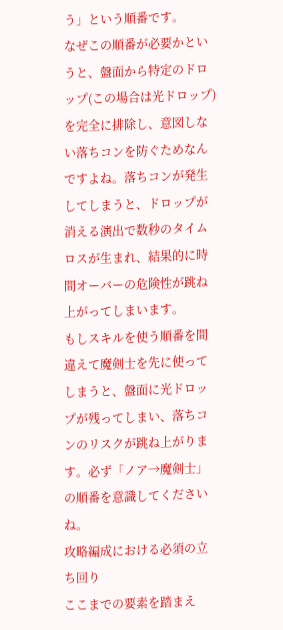う」という順番です。
なぜこの順番が必要かというと、盤面から特定のドロップ(この場合は光ドロップ)を完全に排除し、意図しない落ちコンを防ぐためなんですよね。落ちコンが発生してしまうと、ドロップが消える演出で数秒のタイムロスが生まれ、結果的に時間オーバーの危険性が跳ね上がってしまいます。
もしスキルを使う順番を間違えて魔剣士を先に使ってしまうと、盤面に光ドロップが残ってしまい、落ちコンのリスクが跳ね上がります。必ず「ノア→魔剣士」の順番を意識してくださいね。
攻略編成における必須の立ち回り
ここまでの要素を踏まえ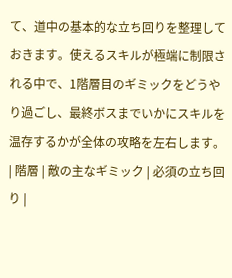て、道中の基本的な立ち回りを整理しておきます。使えるスキルが極端に制限される中で、1階層目のギミックをどうやり過ごし、最終ボスまでいかにスキルを温存するかが全体の攻略を左右します。
| 階層 | 敵の主なギミック | 必須の立ち回り |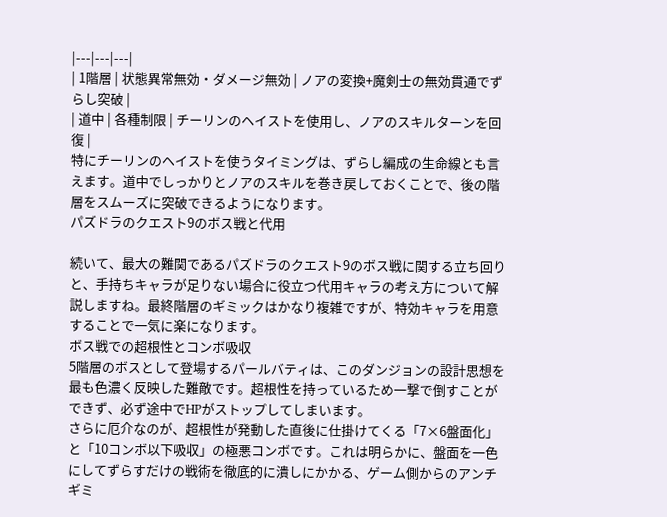|---|---|---|
| 1階層 | 状態異常無効・ダメージ無効 | ノアの変換+魔剣士の無効貫通でずらし突破 |
| 道中 | 各種制限 | チーリンのヘイストを使用し、ノアのスキルターンを回復 |
特にチーリンのヘイストを使うタイミングは、ずらし編成の生命線とも言えます。道中でしっかりとノアのスキルを巻き戻しておくことで、後の階層をスムーズに突破できるようになります。
パズドラのクエスト9のボス戦と代用

続いて、最大の難関であるパズドラのクエスト9のボス戦に関する立ち回りと、手持ちキャラが足りない場合に役立つ代用キャラの考え方について解説しますね。最終階層のギミックはかなり複雑ですが、特効キャラを用意することで一気に楽になります。
ボス戦での超根性とコンボ吸収
5階層のボスとして登場するパールバティは、このダンジョンの設計思想を最も色濃く反映した難敵です。超根性を持っているため一撃で倒すことができず、必ず途中でHPがストップしてしまいます。
さらに厄介なのが、超根性が発動した直後に仕掛けてくる「7×6盤面化」と「10コンボ以下吸収」の極悪コンボです。これは明らかに、盤面を一色にしてずらすだけの戦術を徹底的に潰しにかかる、ゲーム側からのアンチギミ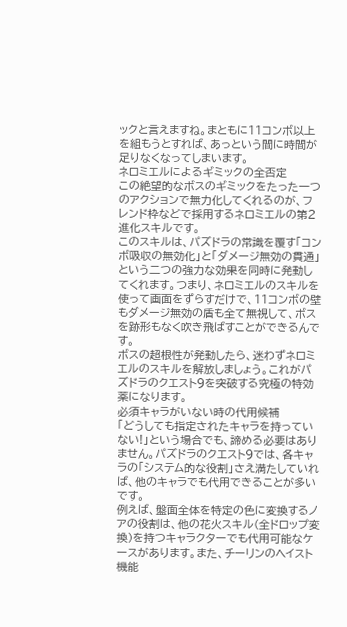ックと言えますね。まともに11コンボ以上を組もうとすれば、あっという間に時間が足りなくなってしまいます。
ネロミエルによるギミックの全否定
この絶望的なボスのギミックをたった一つのアクションで無力化してくれるのが、フレンド枠などで採用するネロミエルの第2進化スキルです。
このスキルは、パズドラの常識を覆す「コンボ吸収の無効化」と「ダメージ無効の貫通」という二つの強力な効果を同時に発動してくれます。つまり、ネロミエルのスキルを使って画面をずらすだけで、11コンボの壁もダメージ無効の盾も全て無視して、ボスを跡形もなく吹き飛ばすことができるんです。
ボスの超根性が発動したら、迷わずネロミエルのスキルを解放しましょう。これがパズドラのクエスト9を突破する究極の特効薬になります。
必須キャラがいない時の代用候補
「どうしても指定されたキャラを持っていない!」という場合でも、諦める必要はありません。パズドラのクエスト9では、各キャラの「システム的な役割」さえ満たしていれば、他のキャラでも代用できることが多いです。
例えば、盤面全体を特定の色に変換するノアの役割は、他の花火スキル(全ドロップ変換)を持つキャラクターでも代用可能なケースがあります。また、チーリンのヘイスト機能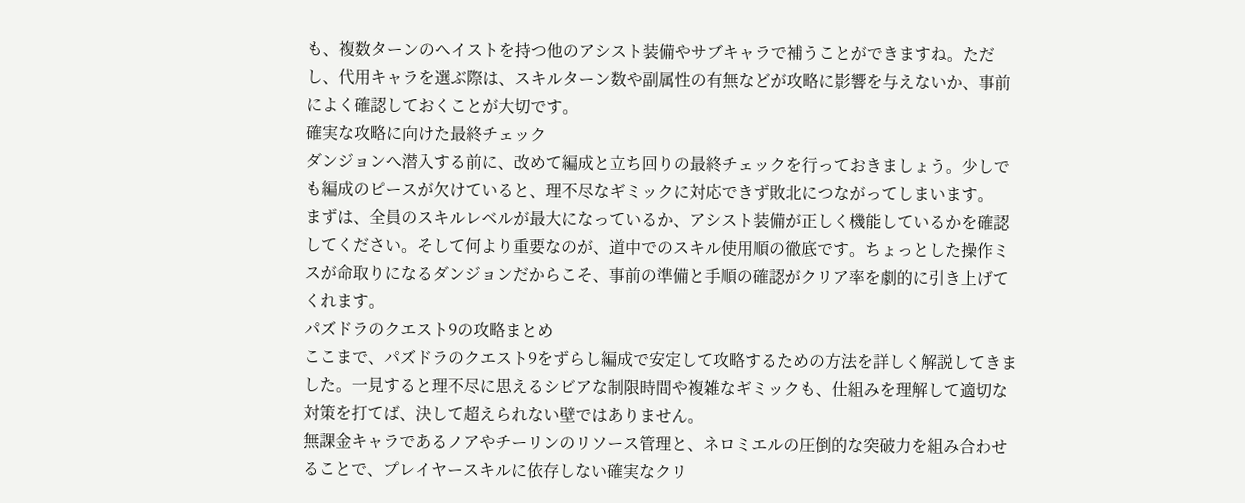も、複数ターンのヘイストを持つ他のアシスト装備やサブキャラで補うことができますね。ただし、代用キャラを選ぶ際は、スキルターン数や副属性の有無などが攻略に影響を与えないか、事前によく確認しておくことが大切です。
確実な攻略に向けた最終チェック
ダンジョンへ潜入する前に、改めて編成と立ち回りの最終チェックを行っておきましょう。少しでも編成のピースが欠けていると、理不尽なギミックに対応できず敗北につながってしまいます。
まずは、全員のスキルレベルが最大になっているか、アシスト装備が正しく機能しているかを確認してください。そして何より重要なのが、道中でのスキル使用順の徹底です。ちょっとした操作ミスが命取りになるダンジョンだからこそ、事前の準備と手順の確認がクリア率を劇的に引き上げてくれます。
パズドラのクエスト9の攻略まとめ
ここまで、パズドラのクエスト9をずらし編成で安定して攻略するための方法を詳しく解説してきました。一見すると理不尽に思えるシビアな制限時間や複雑なギミックも、仕組みを理解して適切な対策を打てば、決して超えられない壁ではありません。
無課金キャラであるノアやチーリンのリソース管理と、ネロミエルの圧倒的な突破力を組み合わせることで、プレイヤースキルに依存しない確実なクリ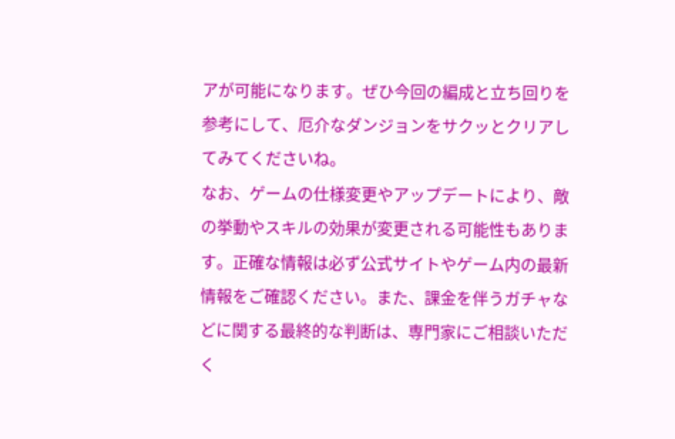アが可能になります。ぜひ今回の編成と立ち回りを参考にして、厄介なダンジョンをサクッとクリアしてみてくださいね。
なお、ゲームの仕様変更やアップデートにより、敵の挙動やスキルの効果が変更される可能性もあります。正確な情報は必ず公式サイトやゲーム内の最新情報をご確認ください。また、課金を伴うガチャなどに関する最終的な判断は、専門家にご相談いただく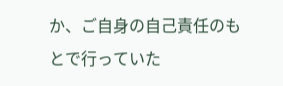か、ご自身の自己責任のもとで行っていた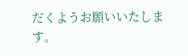だくようお願いいたします。